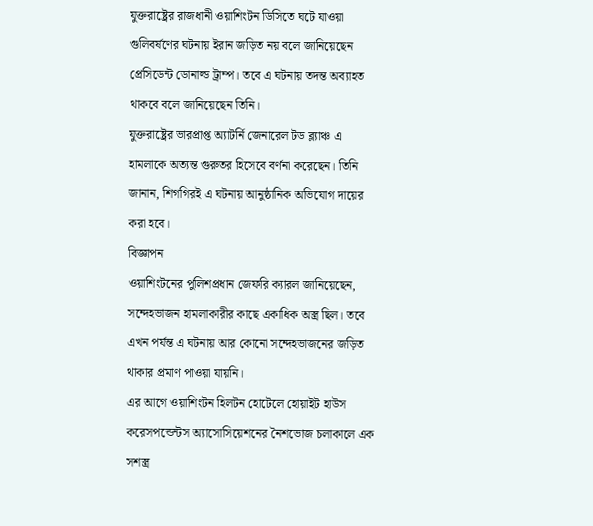যুক্তরাষ্ট্রের রাজধানী ওয়াশিংটন ডিসিতে ঘটে যাওয়া গুলিবর্ষণের ঘটনায় ইরান জড়িত নয় বলে জানিয়েছেন প্রেসিডেন্ট ডোনাল্ড ট্রাম্প। তবে এ ঘটনায় তদন্ত অব্যাহত থাকবে বলে জানিয়েছেন তিনি।
যুক্তরাষ্ট্রের ভারপ্রাপ্ত অ্যাটর্নি জেনারেল টড ব্ল্যাঞ্চ এ হামলাকে অত্যন্ত গুরুতর হিসেবে বর্ণনা করেছেন। তিনি জানান, শিগগিরই এ ঘটনায় আনুষ্ঠানিক অভিযোগ দায়ের করা হবে।
বিজ্ঞাপন
ওয়াশিংটনের পুলিশপ্রধান জেফরি ক্যারল জানিয়েছেন, সন্দেহভাজন হামলাকারীর কাছে একাধিক অস্ত্র ছিল। তবে এখন পর্যন্ত এ ঘটনায় আর কোনো সন্দেহভাজনের জড়িত থাকার প্রমাণ পাওয়া যায়নি।
এর আগে ওয়াশিংটন হিলটন হোটেলে হোয়াইট হাউস করেসপন্ডেন্টস অ্যাসোসিয়েশনের নৈশভোজ চলাকালে এক সশস্ত্র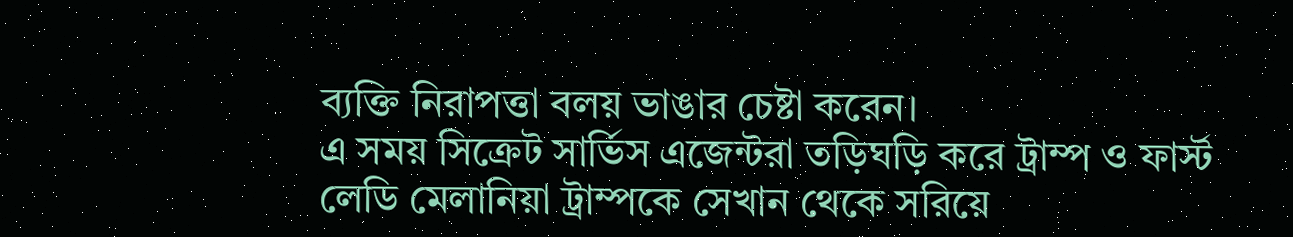ব্যক্তি নিরাপত্তা বলয় ভাঙার চেষ্টা করেন।
এ সময় সিক্রেট সার্ভিস এজেন্টরা তড়িঘড়ি করে ট্রাম্প ও ফার্স্ট লেডি মেলানিয়া ট্রাম্পকে সেখান থেকে সরিয়ে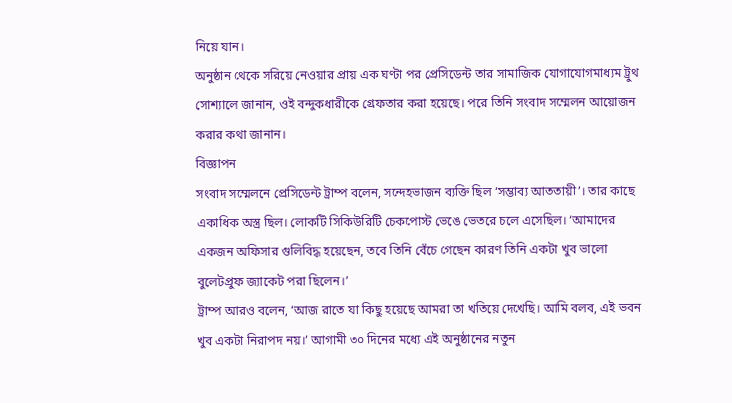নিয়ে যান।
অনুষ্ঠান থেকে সরিয়ে নেওয়ার প্রায় এক ঘণ্টা পর প্রেসিডেন্ট তার সামাজিক যোগাযোগমাধ্যম ট্রুথ সোশ্যালে জানান, ওই বন্দুকধারীকে গ্রেফতার করা হয়েছে। পরে তিনি সংবাদ সম্মেলন আয়োজন করার কথা জানান।
বিজ্ঞাপন
সংবাদ সম্মেলনে প্রেসিডেন্ট ট্রাম্প বলেন, সন্দেহভাজন ব্যক্তি ছিল ‘সম্ভাব্য আততায়ী’। তার কাছে একাধিক অস্ত্র ছিল। লোকটি সিকিউরিটি চেকপোস্ট ভেঙে ভেতরে চলে এসেছিল। ‘আমাদের একজন অফিসার গুলিবিদ্ধ হয়েছেন, তবে তিনি বেঁচে গেছেন কারণ তিনি একটা খুব ভালো বুলেটপ্রুফ জ্যাকেট পরা ছিলেন।’
ট্রাম্প আরও বলেন, ‘আজ রাতে যা কিছু হয়েছে আমরা তা খতিয়ে দেখেছি। আমি বলব, এই ভবন খুব একটা নিরাপদ নয়।’ আগামী ৩০ দিনের মধ্যে এই অনুষ্ঠানের নতুন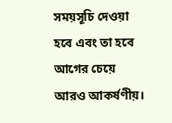সময়সূচি দেওয়া হবে এবং তা হবে আগের চেয়ে আরও আকর্ষণীয়।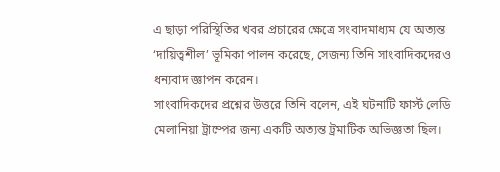এ ছাড়া পরিস্থিতির খবর প্রচারের ক্ষেত্রে সংবাদমাধ্যম যে অত্যন্ত ‘দায়িত্বশীল’ ভূমিকা পালন করেছে, সেজন্য তিনি সাংবাদিকদেরও ধন্যবাদ জ্ঞাপন করেন।
সাংবাদিকদের প্রশ্নের উত্তরে তিনি বলেন, এই ঘটনাটি ফার্স্ট লেডি মেলানিয়া ট্রাম্পের জন্য একটি অত্যন্ত ট্রমাটিক অভিজ্ঞতা ছিল।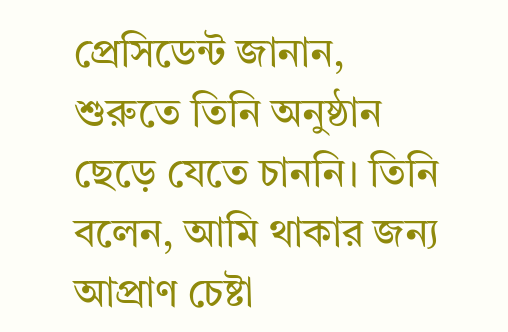প্রেসিডেন্ট জানান, শুরুতে তিনি অনুষ্ঠান ছেড়ে যেতে চাননি। তিনি বলেন, আমি থাকার জন্য আপ্রাণ চেষ্টা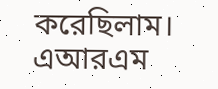করেছিলাম।
এআরএম